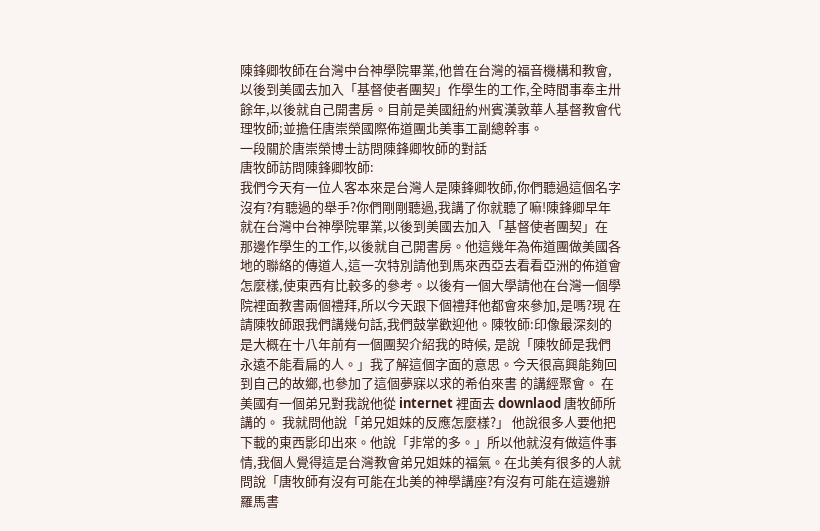陳鋒卿牧師在台灣中台神學院畢業,他曾在台灣的福音機構和教會,以後到美國去加入「基督使者團契」作學生的工作,全時間事奉主卅餘年,以後就自己開書房。目前是美國紐約州賓漢敦華人基督教會代理牧師;並擔任唐崇榮國際佈道團北美事工副總幹事。
一段關於唐崇榮博士訪問陳鋒卿牧師的對話
唐牧師訪問陳鋒卿牧師:
我們今天有一位人客本來是台灣人是陳鋒卿牧師,你們聽過這個名字沒有?有聽過的舉手?你們剛剛聽過,我講了你就聽了嘛!陳鋒卿早年就在台灣中台神學院畢業,以後到美國去加入「基督使者團契」在 那邊作學生的工作,以後就自己開書房。他這幾年為佈道團做美國各 地的聯絡的傳道人,這一次特別請他到馬來西亞去看看亞洲的佈道會 怎麼樣,使東西有比較多的參考。以後有一個大學請他在台灣一個學院裡面教書兩個禮拜,所以今天跟下個禮拜他都會來參加,是嗎?現 在請陳牧師跟我們講幾句話,我們鼓掌歡迎他。陳牧師:印像最深刻的是大概在十八年前有一個團契介紹我的時候, 是說「陳牧師是我們永遠不能看扁的人。」我了解這個字面的意思。今天很高興能夠回到自己的故鄉,也參加了這個夢寐以求的希伯來書 的講經聚會。 在美國有一個弟兄對我說他從 internet 裡面去 downlaod 唐牧師所講的。 我就問他說「弟兄姐妹的反應怎麼樣?」 他說很多人要他把下載的東西影印出來。他說「非常的多。」所以他就沒有做這件事情,我個人覺得這是台灣教會弟兄姐妹的福氣。在北美有很多的人就問說「唐牧師有沒有可能在北美的神學講座?有沒有可能在這邊辦羅馬書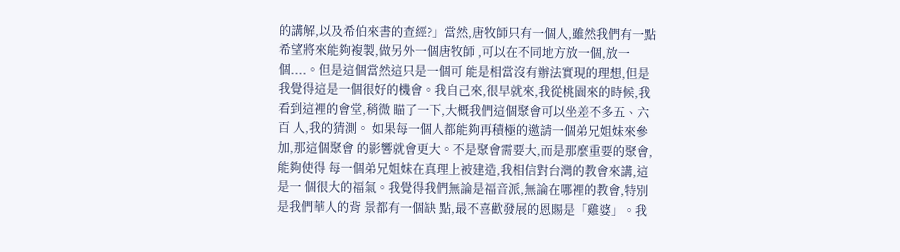的講解,以及希伯來書的查經?」當然,唐牧師只有一個人,雖然我們有一點希望將來能夠複製,做另外一個唐牧師 ,可以在不同地方放一個,放一個....。但是這個當然這只是一個可 能是相當沒有辦法實現的理想,但是我覺得這是一個很好的機會。我自己來,很早就來,我從桃園來的時候,我看到這裡的會堂,稍微 瞄了一下,大概我們這個聚會可以坐差不多五、六百 人,我的猜測。 如果每一個人都能夠再積極的邀請一個弟兄姐妹來參加,那這個聚會 的影響就會更大。不是聚會需要大,而是那麼重要的聚會,能夠使得 每一個弟兄姐妹在真理上被建造,我相信對台灣的教會來講,這是一 個很大的福氣。我覺得我們無論是福音派,無論在哪裡的教會,特別是我們華人的背 景都有一個缺 點,最不喜歡發展的恩賜是「雞婆」。我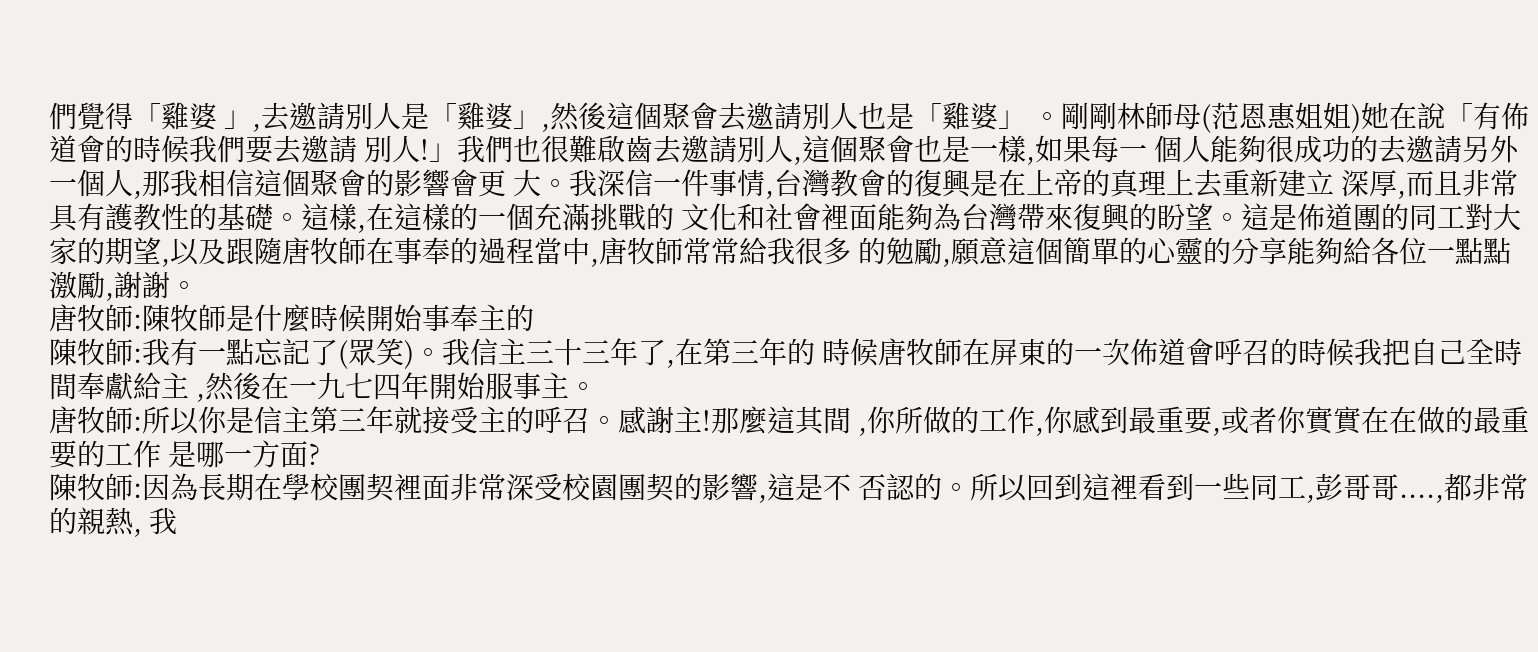們覺得「雞婆 」,去邀請別人是「雞婆」,然後這個聚會去邀請別人也是「雞婆」 。剛剛林師母(范恩惠姐姐)她在說「有佈道會的時候我們要去邀請 別人!」我們也很難啟齒去邀請別人,這個聚會也是一樣,如果每一 個人能夠很成功的去邀請另外一個人,那我相信這個聚會的影響會更 大。我深信一件事情,台灣教會的復興是在上帝的真理上去重新建立 深厚,而且非常具有護教性的基礎。這樣,在這樣的一個充滿挑戰的 文化和社會裡面能夠為台灣帶來復興的盼望。這是佈道團的同工對大 家的期望,以及跟隨唐牧師在事奉的過程當中,唐牧師常常給我很多 的勉勵,願意這個簡單的心靈的分享能夠給各位一點點激勵,謝謝。
唐牧師:陳牧師是什麼時候開始事奉主的
陳牧師:我有一點忘記了(眾笑)。我信主三十三年了,在第三年的 時候唐牧師在屏東的一次佈道會呼召的時候我把自己全時間奉獻給主 ,然後在一九七四年開始服事主。
唐牧師:所以你是信主第三年就接受主的呼召。感謝主!那麼這其間 ,你所做的工作,你感到最重要,或者你實實在在做的最重要的工作 是哪一方面?
陳牧師:因為長期在學校團契裡面非常深受校園團契的影響,這是不 否認的。所以回到這裡看到一些同工,彭哥哥....,都非常的親熱, 我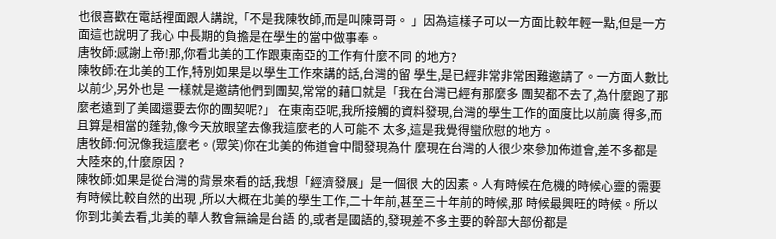也很喜歡在電話裡面跟人講說,「不是我陳牧師,而是叫陳哥哥。 」因為這樣子可以一方面比較年輕一點,但是一方面這也說明了我心 中長期的負擔是在學生的當中做事奉。
唐牧師:感謝上帝!那,你看北美的工作跟東南亞的工作有什麼不同 的地方?
陳牧師:在北美的工作,特別如果是以學生工作來講的話,台灣的留 學生,是已經非常非常困難邀請了。一方面人數比以前少,另外也是 一樣就是邀請他們到團契,常常的藉口就是「我在台灣已經有那麼多 團契都不去了,為什麼跑了那麼老遠到了美國還要去你的團契呢?」 在東南亞呢,我所接觸的資料發現,台灣的學生工作的面度比以前廣 得多,而且算是相當的蓬勃,像今天放眼望去像我這麼老的人可能不 太多,這是我覺得蠻欣慰的地方。
唐牧師:何況像我這麼老。(眾笑)你在北美的佈道會中間發現為什 麼現在台灣的人很少來參加佈道會,差不多都是大陸來的,什麼原因 ?
陳牧師:如果是從台灣的背景來看的話,我想「經濟發展」是一個很 大的因素。人有時候在危機的時候心靈的需要有時候比較自然的出現 ,所以大概在北美的學生工作,二十年前,甚至三十年前的時候,那 時候最興旺的時候。所以你到北美去看,北美的華人教會無論是台語 的,或者是國語的,發現差不多主要的幹部大部份都是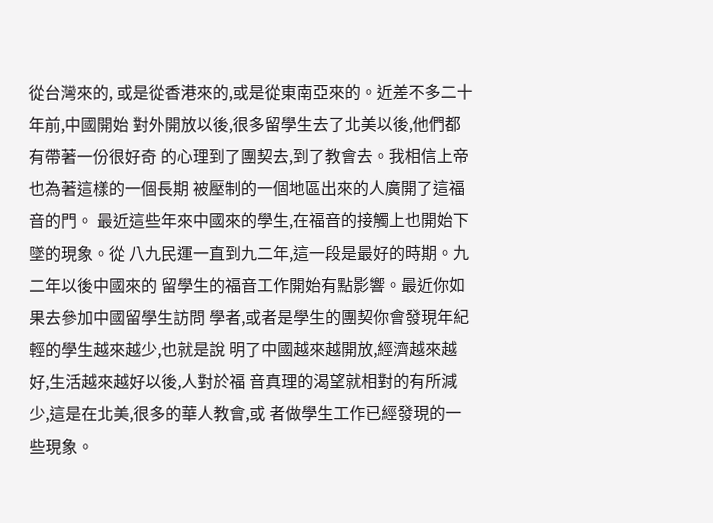從台灣來的, 或是從香港來的,或是從東南亞來的。近差不多二十年前,中國開始 對外開放以後,很多留學生去了北美以後,他們都有帶著一份很好奇 的心理到了團契去,到了教會去。我相信上帝也為著這樣的一個長期 被壓制的一個地區出來的人廣開了這福音的門。 最近這些年來中國來的學生,在福音的接觸上也開始下墜的現象。從 八九民運一直到九二年,這一段是最好的時期。九二年以後中國來的 留學生的福音工作開始有點影響。最近你如果去參加中國留學生訪問 學者,或者是學生的團契你會發現年紀輕的學生越來越少,也就是說 明了中國越來越開放,經濟越來越好,生活越來越好以後,人對於福 音真理的渴望就相對的有所減少,這是在北美,很多的華人教會,或 者做學生工作已經發現的一些現象。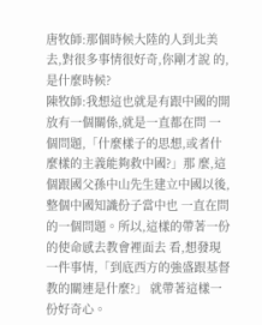唐牧師:那個時候大陸的人到北美去,對很多事情很好奇,你剛才說 的,是什麼時候?
陳牧師:我想這也就是有跟中國的開放有一個關係,就是一直都在問 一個問題,「什麼樣子的思想,或者什麼樣的主義能夠救中國?」那 麼,這個跟國父孫中山先生建立中國以後,整個中國知識份子當中也 一直在問的一個問題。所以,這樣的帶著一份的使命感去教會裡面去 看,想發現一件事情,「到底西方的強盛跟基督教的關連是什麼?」 就帶著這樣一份好奇心。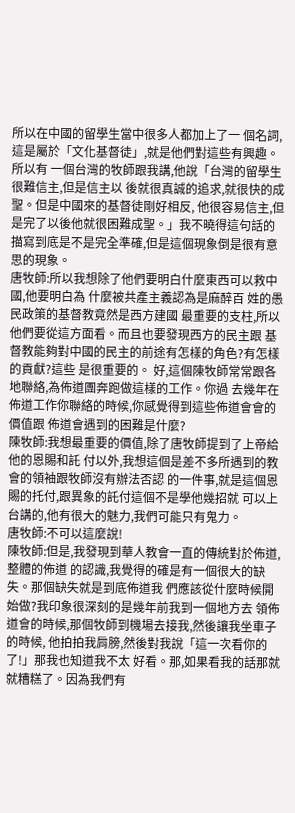所以在中國的留學生當中很多人都加上了一 個名詞,這是屬於「文化基督徒」,就是他們對這些有興趣。所以有 一個台灣的牧師跟我講,他說「台灣的留學生很難信主,但是信主以 後就很真誠的追求,就很快的成聖。但是中國來的基督徒剛好相反, 他很容易信主,但是完了以後他就很困難成聖。」我不曉得這句話的 描寫到底是不是完全準確,但是這個現象倒是很有意思的現象。
唐牧師:所以我想除了他們要明白什麼東西可以救中國,他要明白為 什麼被共產主義認為是麻醉百 姓的愚民政策的基督教竟然是西方建國 最重要的支柱,所以他們要從這方面看。而且也要發現西方的民主跟 基督教能夠對中國的民主的前途有怎樣的角色?有怎樣的貢獻?這些 是很重要的。 好,這個陳牧師常常跟各地聯絡,為佈道團奔跑做這樣的工作。你過 去幾年在佈道工作你聯絡的時候,你感覺得到這些佈道會會的價值跟 佈道會遇到的困難是什麼?
陳牧師:我想最重要的價值,除了唐牧師提到了上帝給他的恩賜和託 付以外,我想這個是差不多所遇到的教會的領袖跟牧師沒有辦法否認 的一件事,就是這個恩賜的托付,跟異象的託付這個不是學他幾招就 可以上台講的,他有很大的魅力,我們可能只有鬼力。
唐牧師:不可以這麼說!
陳牧師:但是,我發現到華人教會一直的傳統對於佈道,整體的佈道 的認識,我覺得的確是有一個很大的缺 失。那個缺失就是到底佈道我 們應該從什麼時候開始做?我印象很深刻的是幾年前我到一個地方去 領佈道會的時候,那個牧師到機場去接我,然後讓我坐車子的時候, 他拍拍我肩膀,然後對我說「這一次看你的了!」那我也知道我不太 好看。那,如果看我的話那就就糟糕了。因為我們有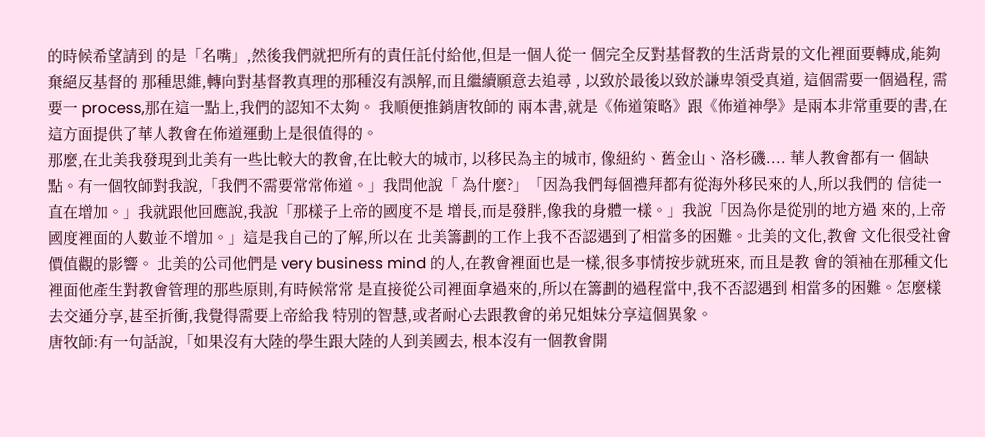的時候希望請到 的是「名嘴」,然後我們就把所有的責任託付給他,但是一個人從一 個完全反對基督教的生活背景的文化裡面要轉成,能夠棄絕反基督的 那種思維,轉向對基督教真理的那種沒有誤解,而且繼續願意去追尋 , 以致於最後以致於謙卑領受真道, 這個需要一個過程, 需要一 process,那在這一點上,我們的認知不太夠。 我順便推銷唐牧師的 兩本書,就是《佈道策略》跟《佈道神學》是兩本非常重要的書,在 這方面提供了華人教會在佈道運動上是很值得的。
那麼,在北美我發現到北美有一些比較大的教會,在比較大的城市, 以移民為主的城市, 像紐約、舊金山、洛杉磯.... 華人教會都有一 個缺點。有一個牧師對我說,「我們不需要常常佈道。」我問他說「 為什麼?」「因為我們每個禮拜都有從海外移民來的人,所以我們的 信徒一直在增加。」我就跟他回應說,我說「那樣子上帝的國度不是 增長,而是發胖,像我的身體一樣。」我說「因為你是從別的地方過 來的,上帝國度裡面的人數並不增加。」這是我自己的了解,所以在 北美籌劃的工作上我不否認遇到了相當多的困難。北美的文化,教會 文化很受社會價值觀的影響。 北美的公司他們是 very business mind 的人,在教會裡面也是一樣,很多事情按步就班來, 而且是教 會的領袖在那種文化裡面他產生對教會管理的那些原則,有時候常常 是直接從公司裡面拿過來的,所以在籌劃的過程當中,我不否認遇到 相當多的困難。怎麼樣去交通分享,甚至折衝,我覺得需要上帝給我 特別的智慧,或者耐心去跟教會的弟兄姐妹分享這個異象。
唐牧師:有一句話說,「如果沒有大陸的學生跟大陸的人到美國去, 根本沒有一個教會開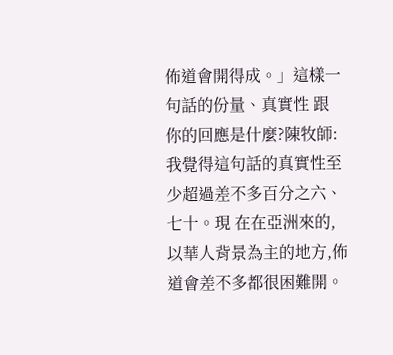佈道會開得成。」這樣一句話的份量、真實性 跟 你的回應是什麼?陳牧師:我覺得這句話的真實性至少超過差不多百分之六、七十。現 在在亞洲來的,以華人背景為主的地方,佈道會差不多都很困難開。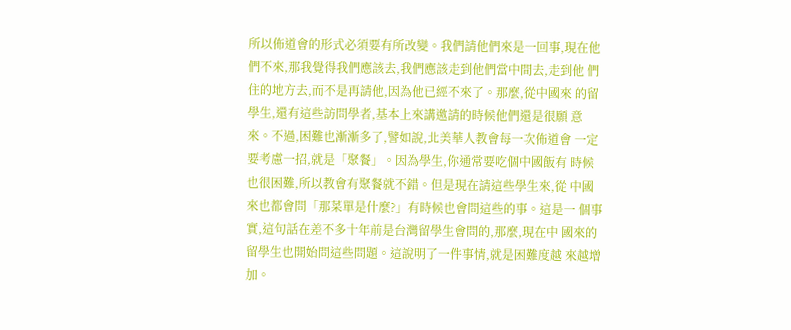所以佈道會的形式必須要有所改變。我們請他們來是一回事,現在他 們不來,那我覺得我們應該去,我們應該走到他們當中間去,走到他 們住的地方去,而不是再請他,因為他已經不來了。那麼,從中國來 的留學生,還有這些訪問學者,基本上來講邀請的時候他們還是很願 意來。不過,困難也漸漸多了,譬如說,北美華人教會每一次佈道會 一定要考慮一招,就是「聚餐」。因為學生,你通常要吃個中國飯有 時候也很困難,所以教會有聚餐就不錯。但是現在請這些學生來,從 中國來也都會問「那菜單是什麼?」有時候也會問這些的事。這是一 個事實,這句話在差不多十年前是台灣留學生會問的,那麼,現在中 國來的留學生也開始問這些問題。這說明了一件事情,就是困難度越 來越增加。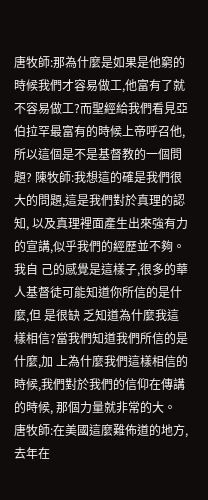唐牧師:那為什麼是如果是他窮的時候我們才容易做工,他富有了就 不容易做工?而聖經給我們看見亞伯拉罕最富有的時候上帝呼召他, 所以這個是不是基督教的一個問題? 陳牧師:我想這的確是我們很大的問題,這是我們對於真理的認知, 以及真理裡面產生出來強有力的宣講,似乎我們的經歷並不夠。我自 己的感覺是這樣子,很多的華人基督徒可能知道你所信的是什麼,但 是很缺 乏知道為什麼我這樣相信?當我們知道我們所信的是什麼,加 上為什麼我們這樣相信的時候,我們對於我們的信仰在傳講的時候, 那個力量就非常的大。
唐牧師:在美國這麼難佈道的地方,去年在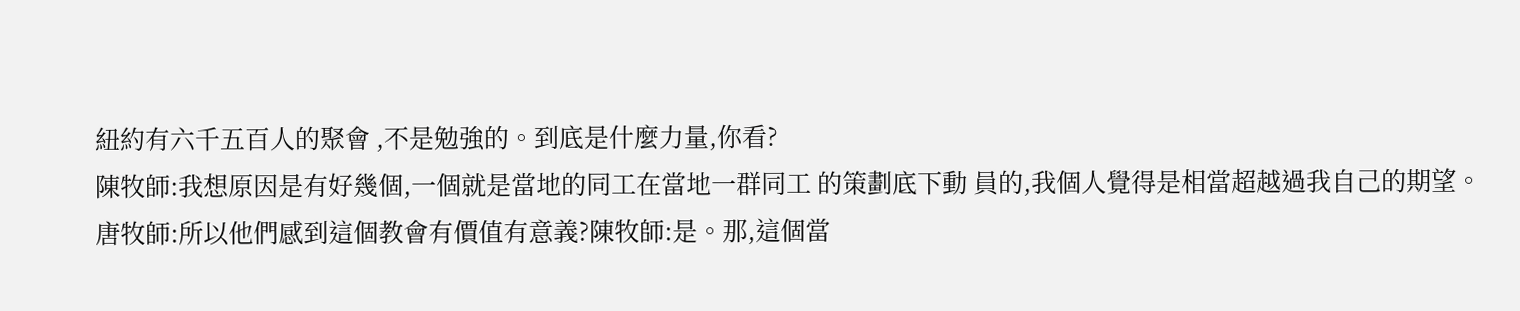紐約有六千五百人的聚會 ,不是勉強的。到底是什麼力量,你看?
陳牧師:我想原因是有好幾個,一個就是當地的同工在當地一群同工 的策劃底下動 員的,我個人覺得是相當超越過我自己的期望。
唐牧師:所以他們感到這個教會有價值有意義?陳牧師:是。那,這個當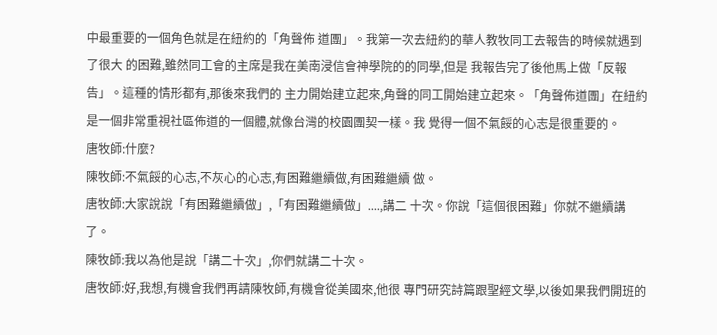中最重要的一個角色就是在紐約的「角聲佈 道團」。我第一次去紐約的華人教牧同工去報告的時候就遇到了很大 的困難,雖然同工會的主席是我在美南浸信會神學院的的同學,但是 我報告完了後他馬上做「反報告」。這種的情形都有,那後來我們的 主力開始建立起來,角聲的同工開始建立起來。「角聲佈道團」在紐約是一個非常重視社區佈道的一個體,就像台灣的校園團契一樣。我 覺得一個不氣餒的心志是很重要的。
唐牧師:什麼?
陳牧師:不氣餒的心志,不灰心的心志,有困難繼續做,有困難繼續 做。
唐牧師:大家說說「有困難繼續做」,「有困難繼續做」....,講二 十次。你說「這個很困難」你就不繼續講了。
陳牧師:我以為他是說「講二十次」,你們就講二十次。
唐牧師:好,我想,有機會我們再請陳牧師,有機會從美國來,他很 專門研究詩篇跟聖經文學,以後如果我們開班的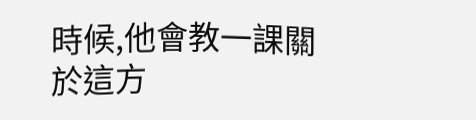時候,他會教一課關 於這方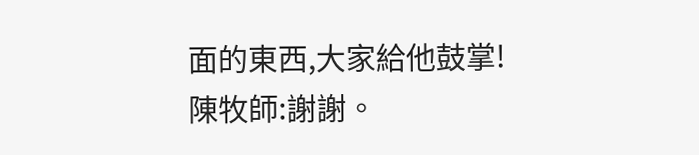面的東西,大家給他鼓掌!
陳牧師:謝謝。